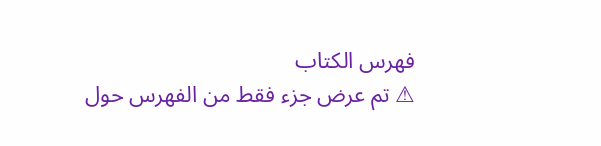فهرس الكتاب
⚠ تم عرض جزء فقط من الفهرس حول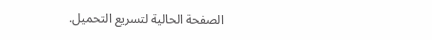الصفحة الحالية لتسريع التحميل.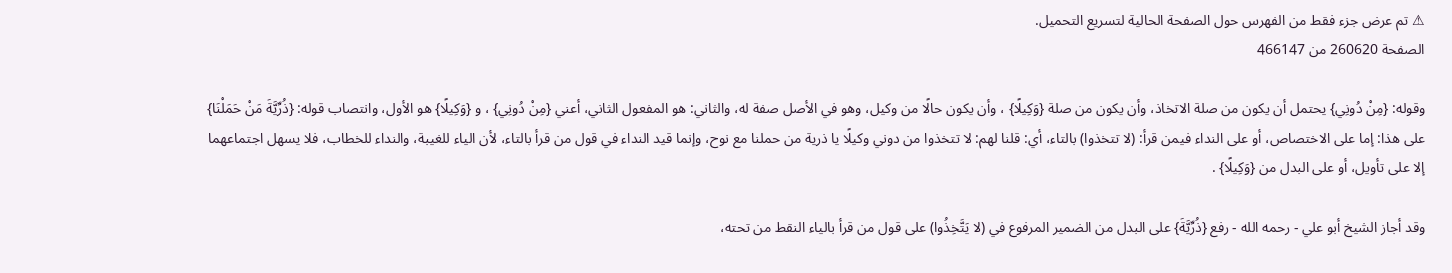⚠ تم عرض جزء فقط من الفهرس حول الصفحة الحالية لتسريع التحميل.
الصفحة 260620 من 466147

وقوله: {مِنْ دُونِي} يحتمل أن يكون من صلة الاتخاذ، وأن يكون من صلة {وَكِيلًا} ، وأن يكون حالًا من وكيل، وهو في الأصل صفة له، والثاني: هو المفعول الثاني، أعني {مِنْ دُونِي} ، و {وَكِيلًا} هو الأول، وانتصاب قوله: {ذُرِّيَّةَ مَنْ حَمَلْنَا} على هذا: إما على الاختصاص، أو على النداء فيمن قرأ: (لا تتخذوا) بالتاء، أي: قلنا لهم: لا تتخذوا من دوني وكيلًا يا ذرية من حملنا مع نوح، وإنما قيد النداء في قول من قرأ بالتاء، لأن الياء للغيبة، والنداء للخطاب، فلا يسهل اجتماعهما إلا على تأويل، أو على البدل من {وَكِيلًا} .

وقد أجاز الشيخ أبو علي - رحمه الله - رفع {ذُرِّيَّةَ} على البدل من الضمير المرفوع في (لا يَتَّخِذُوا) على قول من قرأ بالياء النقط من تحته،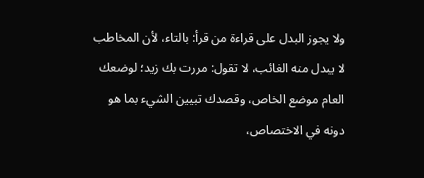ولا يجوز البدل على قراءة من قرأ: بالتاء، لأن المخاطب لا يبدل منه الغائب، لا تقول: مررت بك زيد؛ لوضعك العام موضع الخاص، وقصدك تبيين الشيء بما هو دونه في الاختصاص،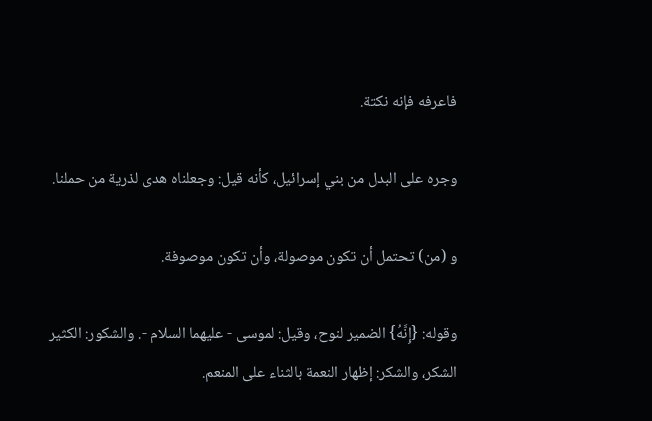فاعرفه فإنه نكتة.

وجره على البدل من بني إسرائيل، كأنه قيل: وجعلناه هدى لذرية من حملنا.

و (من) تحتمل أن تكون موصولة، وأن تكون موصوفة.

وقوله: {إِنَّهُ} الضمير لنوح، وقيل: لموسى - عليهما السلام -. والشكور: الكثير الشكر، والشكر: إظهار النعمة بالثناء على المنعم.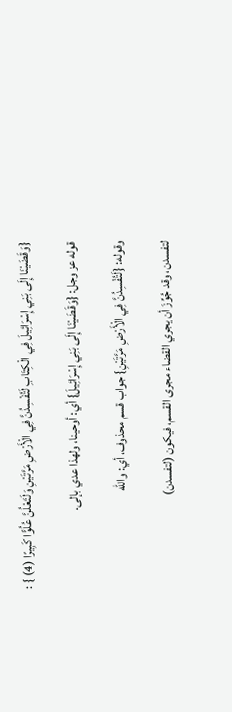{وَقَضَيْنَا إِلَى بَنِي إِسْرَائِيلَ فِي الْكِتَابِ لَتُفْسِدُنَّ فِي الْأَرْضِ مَرَّتَيْنِ وَلَتَعْلُنَّ عُلُوًّا كَبِيرًا (4) } :

قوله عز وجل: {وَقَضَيْنَا إِلَى بَنِي إِسْرَائِيلَ} أي: أوحينا، ولهذا عدي بإلى.

وقوله: {لَتُفْسِدُنَّ فِي الْأَرْضِ مَرَّتَيْنِ} جواب قسم محذوف، أي: والله

لتفسدن، وقد جُوِّزَ أن يجري القضاء مجرى القسم، فيكون (لتفسدن)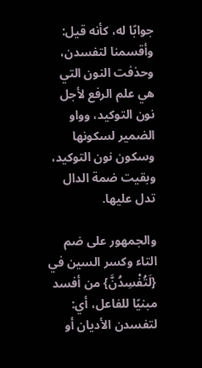جوابًا له، كأنه قيل: وأقسمنا لتفسدن، وحذفت النون التي هي علم الرفع لأجل نون التوكيد، وواو الضمير لسكونها وسكون نون التوكيد، وبقيت ضمة الدال تدل عليها.

والجمهور على ضم التاء وكسر السين في {لَتُفْسِدُنَّ} من أفسد مبنيًا للفاعل، أي: لتفسدن الأديان أو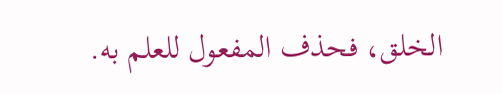الخلق، فحذف المفعول للعلم به.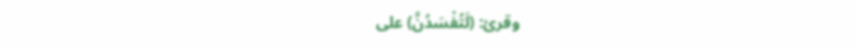وقرئ: (لَتُفْسَدُنَّ) على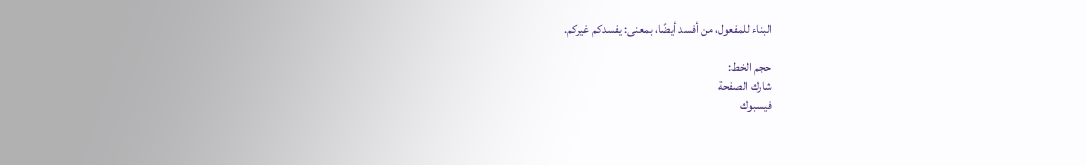البناء للمفعول، من أفسد أيضًا، بمعنى: يفسدكم غيركم.

حجم الخط:
شارك الصفحة
فيسبوك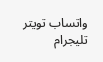واتساب تويتر تليجرام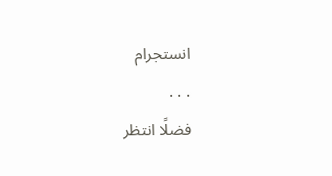انستجرام
. . .
فضلًا انتظر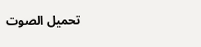تحميل الصوت